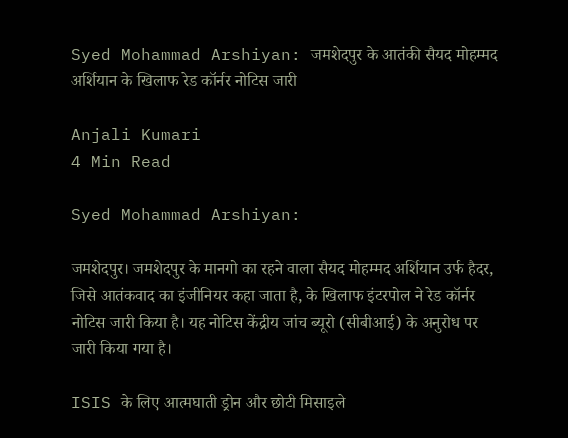Syed Mohammad Arshiyan: जमशेदपुर के आतंकी सैयद मोहम्मद अर्शियान के खिलाफ रेड कॉर्नर नोटिस जारी

Anjali Kumari
4 Min Read

Syed Mohammad Arshiyan:

जमशेदपुर। जमशेदपुर के मानगो का रहने वाला सैयद मोहम्मद अर्शियान उर्फ हैदर, जिसे आतंकवाद का इंजीनियर कहा जाता है, के खिलाफ इंटरपोल ने रेड कॉर्नर नोटिस जारी किया है। यह नोटिस केंद्रीय जांच ब्यूरो (सीबीआई) के अनुरोध पर जारी किया गया है।

ISIS के लिए आत्मघाती ड्रोन और छोटी मिसाइले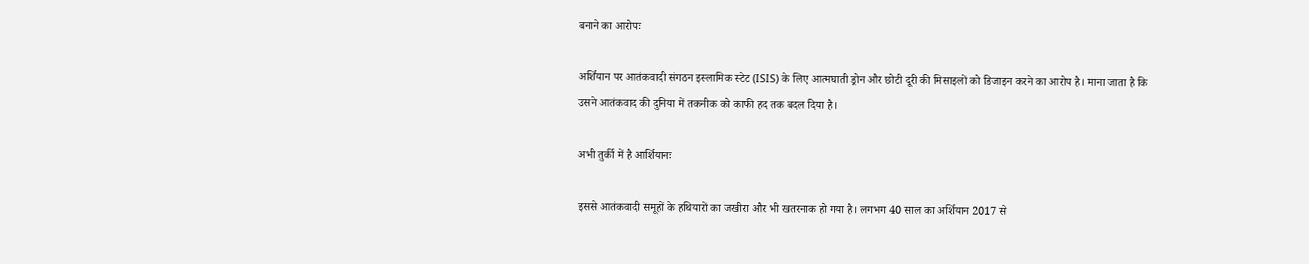बनाने का आरोपः

अर्शियान पर आतंकवादी संगठन इस्लामिक स्टेट (ISIS) के लिए आत्मघाती ड्रोन और छोटी दूरी की मिसाइलों को डिजाइन करने का आरोप है। माना जाता है कि उसने आतंकवाद की दुनिया में तकनीक को काफी हद तक बदल दिया है।

अभी तुर्की में है आर्शियानः

इससे आतंकवादी समूहों के हथियारों का जखीरा और भी खतरनाक हो गया है। लगभग 40 साल का अर्शियान 2017 से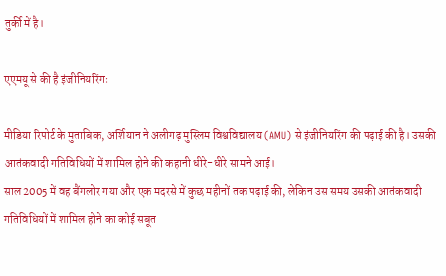तुर्की में है।

एएमयू से की है इंजीनियरिंगः

मीडिया रिपोर्ट के मुताबिक, अर्शियान ने अलीगढ़ मुस्लिम विश्वविद्यालय (AMU) से इंजीनियरिंग की पढ़ाई की है। उसकी आतंकवादी गतिविधियों में शामिल होने की कहानी धीरे-धीरे सामने आई।
साल 2005 में वह बैंगलोर गया और एक मदरसे में कुछ महीनों तक पढ़ाई की, लेकिन उस समय उसकी आतंकवादी गतिविधियों में शामिल होने का कोई सबूत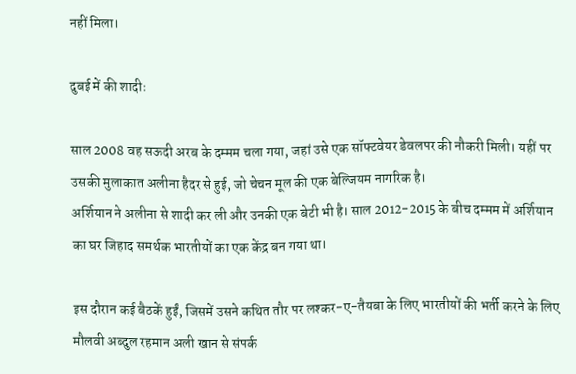नहीं मिला।

दुबई में की शादीः

साल 2008 वह सऊदी अरब के दम्मम चला गया, जहां उसे एक सॉफ्टवेयर डेवलपर की नौकरी मिली। यहीं पर उसकी मुलाकात अलीना हैदर से हुई, जो चेचन मूल की एक बेल्जियम नागरिक है।
अर्शियान ने अलीना से शादी कर ली और उनकी एक बेटी भी है। साल 2012-2015 के बीच दम्मम में अर्शियान का घर जिहाद समर्थक भारतीयों का एक केंद्र बन गया था।

इस दौरान कई बैठकें हुईं, जिसमें उसने कथित तौर पर लश्कर-ए-तैयबा के लिए भारतीयों की भर्ती करने के लिए मौलवी अब्दुल रहमान अली खान से संपर्क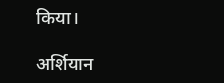किया।

अर्शियान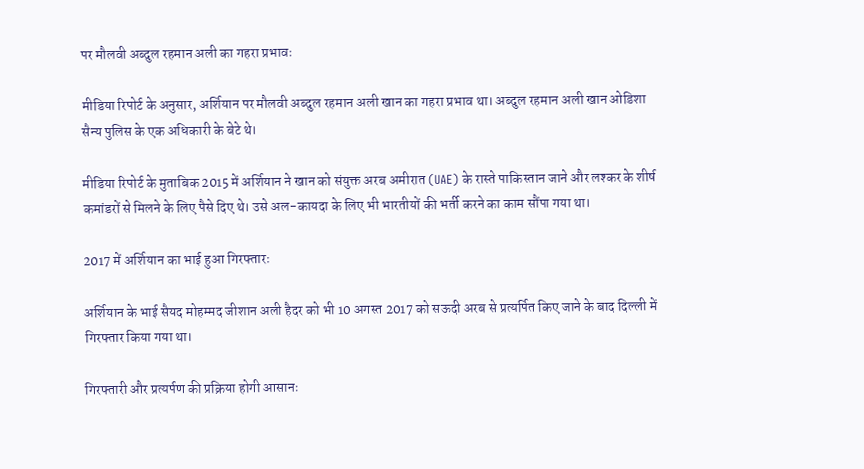पर मौलवी अब्दुल रहमान अली का गहरा प्रभावः

मीडिया रिपोर्ट के अनुसार, अर्शियान पर मौलवी अब्दुल रहमान अली खान का गहरा प्रभाव था। अब्दुल रहमान अली खान ओडिशा सैन्य पुलिस के एक अधिकारी के बेटे थे।

मीडिया रिपोर्ट के मुताबिक 2015 में अर्शियान ने खान को संयुक्त अरब अमीरात (UAE) के रास्ते पाकिस्तान जाने और लश्कर के शीर्ष कमांडरों से मिलने के लिए पैसे दिए थे। उसे अल-कायदा के लिए भी भारतीयों की भर्ती करने का काम सौंपा गया था।

2017 में अर्शियान का भाई हुआ गिरफ्तारः

अर्शियान के भाई सैयद मोहम्मद जीशान अली हैदर को भी 10 अगस्त 2017 को सऊदी अरब से प्रत्यर्पित किए जाने के बाद दिल्ली में गिरफ्तार किया गया था।

गिरफ्तारी और प्रत्यर्पण की प्रक्रिया होगी आसानः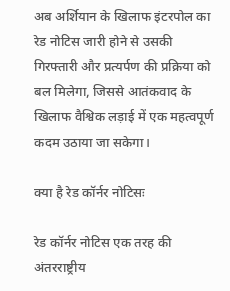अब अर्शियान के खिलाफ इंटरपोल का रेड नोटिस जारी होने से उसकी गिरफ्तारी और प्रत्यर्पण की प्रक्रिया को बल मिलेगा, जिससे आतंकवाद के खिलाफ वैश्विक लड़ाई में एक महत्वपूर्ण कदम उठाया जा सकेगा।

क्या है रेड कॉर्नर नोटिसः

रेड कॉर्नर नोटिस एक तरह की अंतरराष्ट्रीय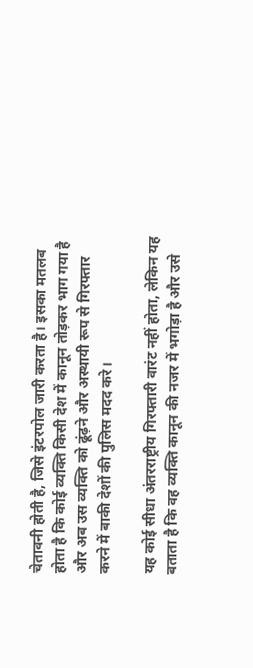चेतावनी होती है, जिसे इंटरपोल जारी करता है। इसका मतलब होता है कि कोई व्यक्ति किसी देश में कानून तोड़कर भाग गया है और अब उस व्यक्ति को ढूंढ़ने और अस्थायी रूप से गिरफ्तार करने में बाकी देशों की पुलिस मदद करे।

यह कोई सीधा अंतरराष्ट्रीय गिरफ्तारी वारंट नहीं होता, लेकिन यह बताता है कि वह व्यक्ति कानून की नजर में भगोड़ा है और उसे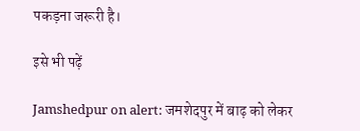पकड़ना जरूरी है।

इसे भी पढ़ें

Jamshedpur on alert: जमशेदपुर में बाढ़ को लेकर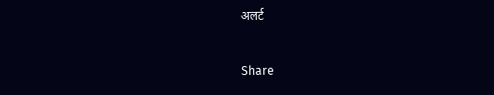अलर्ट


Share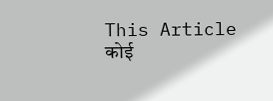This Article
कोई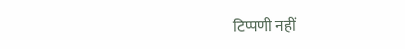टिप्पणी नहीं